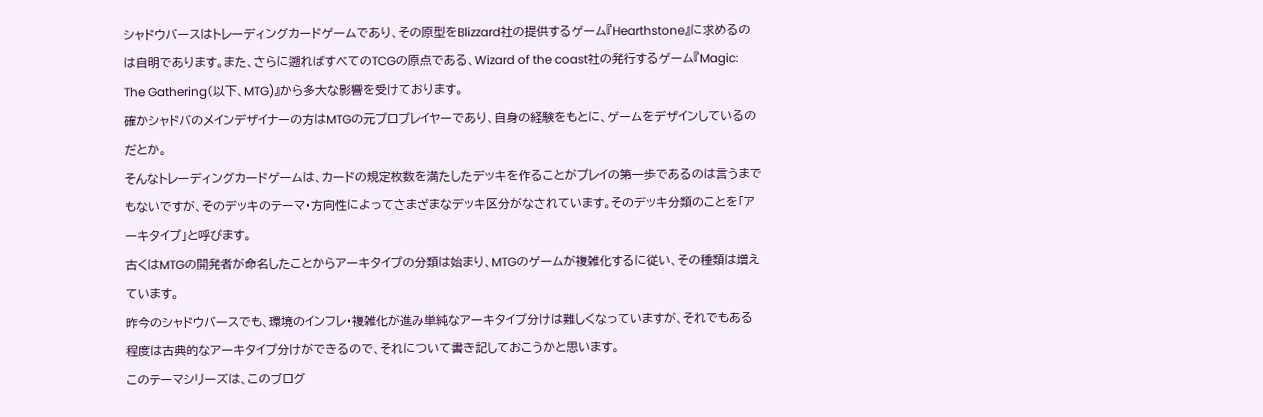シャドウバースはトレーディングカードゲームであり、その原型をBlizzard社の提供するゲーム『Hearthstone』に求めるのは自明であります。また、さらに遡ればすべてのTCGの原点である、Wizard of the coast社の発行するゲーム『Magic: The Gathering(以下、MTG)』から多大な影響を受けております。
確かシャドバのメインデザイナーの方はMTGの元プロプレイヤーであり、自身の経験をもとに、ゲームをデザインしているのだとか。
そんなトレーディングカードゲームは、カードの規定枚数を満たしたデッキを作ることがプレイの第一歩であるのは言うまでもないですが、そのデッキのテーマ・方向性によってさまざまなデッキ区分がなされています。そのデッキ分類のことを「アーキタイプ」と呼びます。
古くはMTGの開発者が命名したことからアーキタイプの分類は始まり、MTGのゲームが複雑化するに従い、その種類は増えています。
昨今のシャドウバースでも、環境のインフレ・複雑化が進み単純なアーキタイプ分けは難しくなっていますが、それでもある程度は古典的なアーキタイプ分けができるので、それについて書き記しておこうかと思います。
このテーマシリーズは、このブログ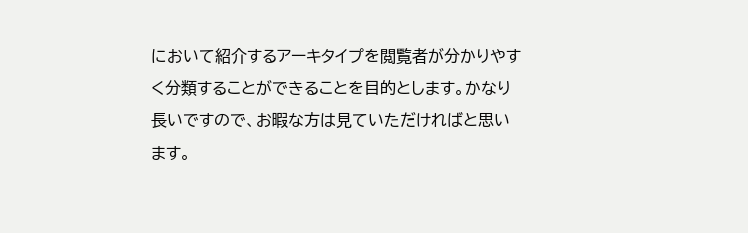において紹介するアーキタイプを閲覧者が分かりやすく分類することができることを目的とします。かなり長いですので、お暇な方は見ていただければと思います。